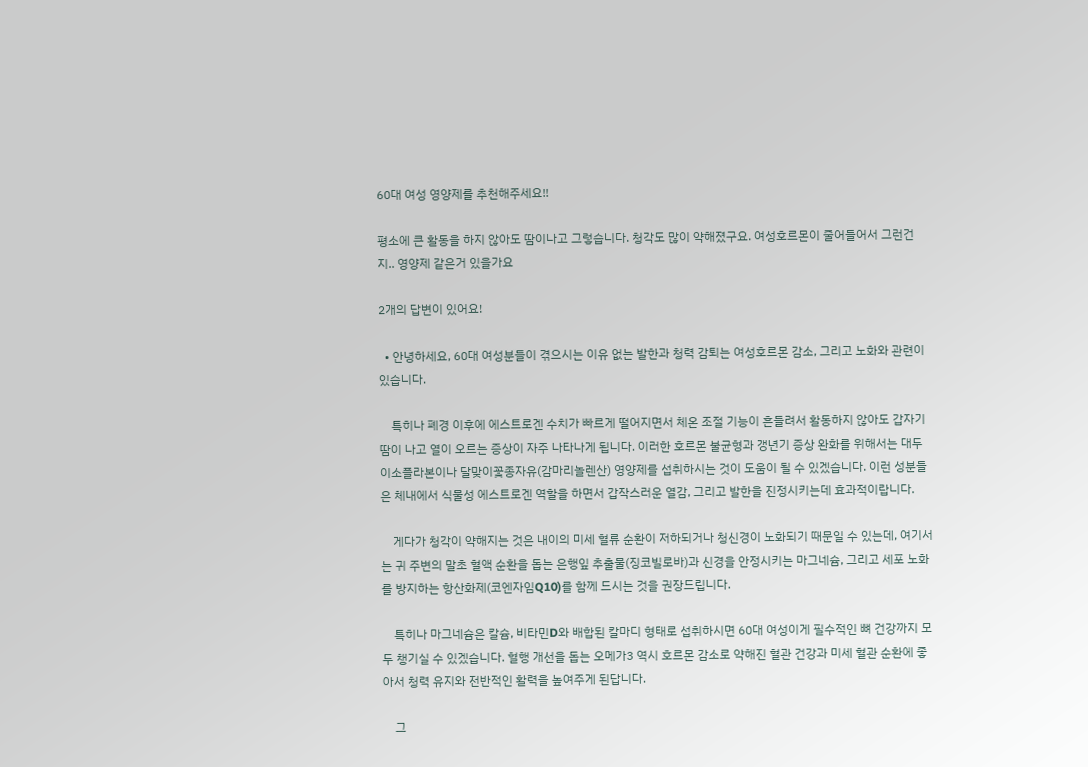60대 여성 영양제를 추천해주세요!!

평소에 큰 활동을 하지 않아도 땀이나고 그렇습니다. 청각도 많이 약해졌구요. 여성호르몬이 줄어들어서 그런건지.. 영양제 같은거 있을가요

2개의 답변이 있어요!

  • 안녕하세요, 60대 여성분들이 겪으시는 이유 없는 발한과 청력 감퇴는 여성호르몬 감소, 그리고 노화와 관련이 있습니다.

    특히나 폐경 이후에 에스트로겐 수치가 빠르게 떨어지면서 체온 조절 기능이 흔들려서 활동하지 않아도 갑자기 땀이 나고 열이 오르는 증상이 자주 나타나게 됩니다. 이러한 호르몬 불균형과 갱년기 증상 완화를 위해서는 대두 이소플라본이나 달맞이꽃종자유(감마리놀렌산) 영양제를 섭취하시는 것이 도움이 될 수 있겠습니다. 이런 성분들은 체내에서 식물성 에스트로겐 역할을 하면서 갑작스러운 열감, 그리고 발한을 진정시키는데 효과적이랍니다.

    게다가 청각이 약해지는 것은 내이의 미세 혈류 순환이 저하되거나 청신경이 노화되기 때문일 수 있는데, 여기서는 귀 주변의 말초 혈액 순환을 돕는 은행잎 추출물(징코빌로바)과 신경을 안정시키는 마그네슘, 그리고 세포 노화를 방지하는 항산화제(코엔자임Q10)를 함께 드시는 것을 권장드립니다.

    특히나 마그네슘은 칼슘, 비타민D와 배합된 칼마디 형태로 섭취하시면 60대 여성이게 필수적인 뼈 건강까지 모두 챙기실 수 있겠습니다. 혈행 개선을 돕는 오메가3 역시 호르몬 감소로 약해진 혈관 건강과 미세 혈관 순환에 좋아서 청력 유지와 전반적인 활력을 높여주게 된답니다.

    그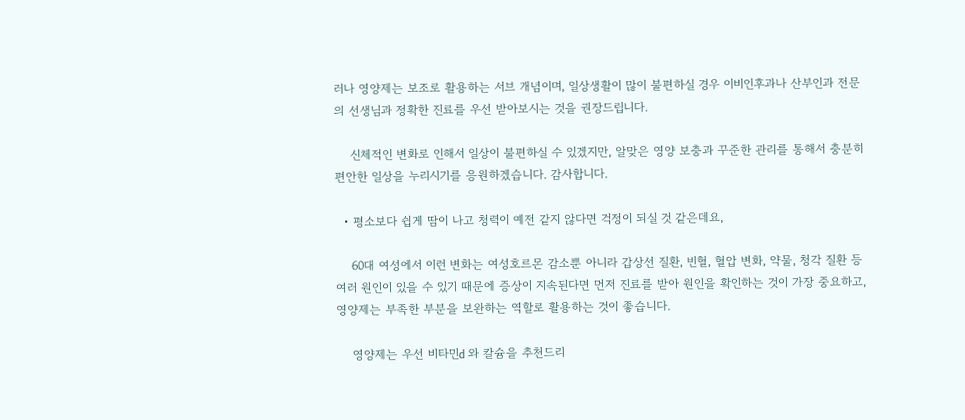러나 영양제는 보조로 활용하는 서브 개념이며, 일상생활이 많이 불편하실 경우 이비인후과나 산부인과 전문의 선생님과 정확한 진료를 우선 받아보시는 것을 권장드립니다.

    신체적인 변화로 인해서 일상이 불편하실 수 있겠지만, 알맞은 영양 보충과 꾸준한 관리를 통해서 충분히 편안한 일상을 누리시기를 응원하겠습니다. 감사합니다.

  • 평소보다 쉽게 땀이 나고 청력이 예전 같지 않다면 걱정이 되실 것 같은데요,

    60대 여성에서 이런 변화는 여성호르몬 감소뿐 아니라 갑상선 질환, 빈혈, 혈압 변화, 약물, 청각 질환 등 여러 원인이 있을 수 있기 때문에 증상이 지속된다면 먼저 진료를 받아 원인을 확인하는 것이 가장 중요하고, 영양제는 부족한 부분을 보완하는 역할로 활용하는 것이 좋습니다.

    영양제는 우선 비타민d 와 칼슘을 추천드리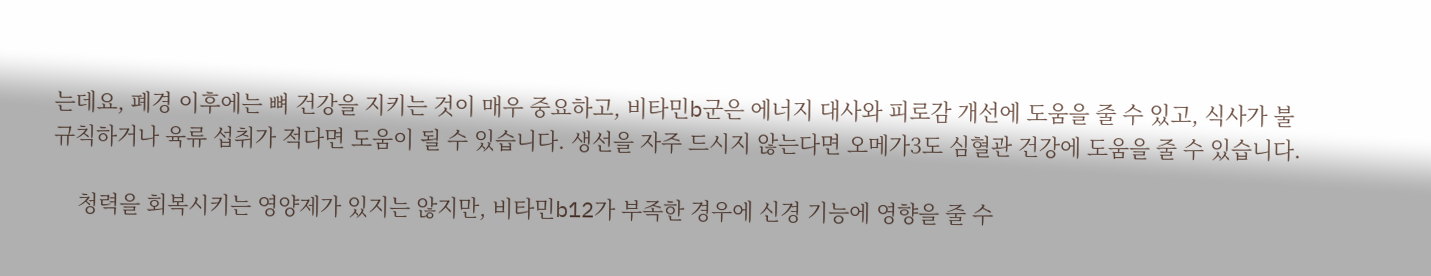는데요, 폐경 이후에는 뼈 건강을 지키는 것이 매우 중요하고, 비타민b군은 에너지 대사와 피로감 개선에 도움을 줄 수 있고, 식사가 불규칙하거나 육류 섭취가 적다면 도움이 될 수 있습니다. 생선을 자주 드시지 않는다면 오메가3도 심혈관 건강에 도움을 줄 수 있습니다.

    청력을 회복시키는 영양제가 있지는 않지만, 비타민b12가 부족한 경우에 신경 기능에 영향을 줄 수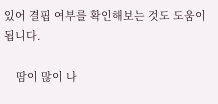있어 결핍 여부를 확인해보는 것도 도움이 됩니다.

    땀이 많이 나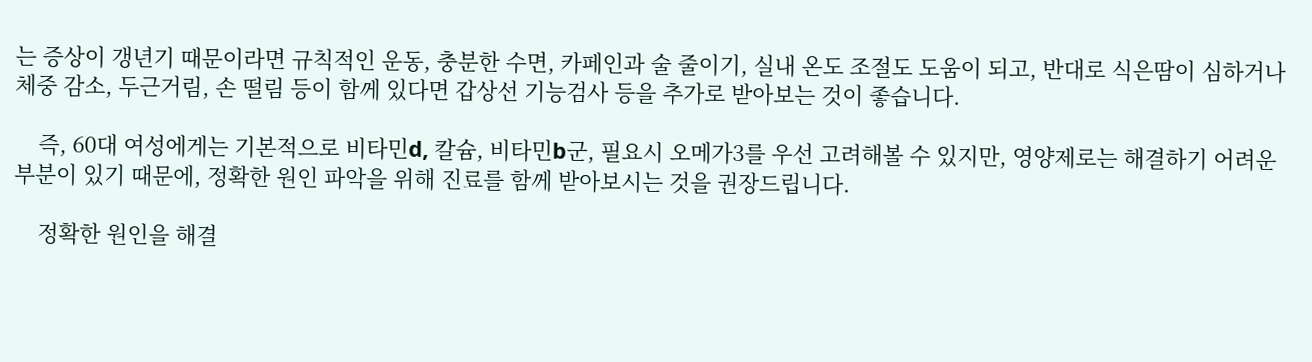는 증상이 갱년기 때문이라면 규칙적인 운동, 충분한 수면, 카페인과 술 줄이기, 실내 온도 조절도 도움이 되고, 반대로 식은땀이 심하거나 체중 감소, 두근거림, 손 떨림 등이 함께 있다면 갑상선 기능검사 등을 추가로 받아보는 것이 좋습니다.

    즉, 60대 여성에게는 기본적으로 비타민d, 칼슘, 비타민b군, 필요시 오메가3를 우선 고려해볼 수 있지만, 영양제로는 해결하기 어려운 부분이 있기 때문에, 정확한 원인 파악을 위해 진료를 함께 받아보시는 것을 권장드립니다.

    정확한 원인을 해결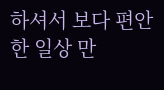하셔서 보다 편안한 일상 만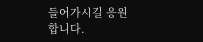들어가시길 응원합니다.